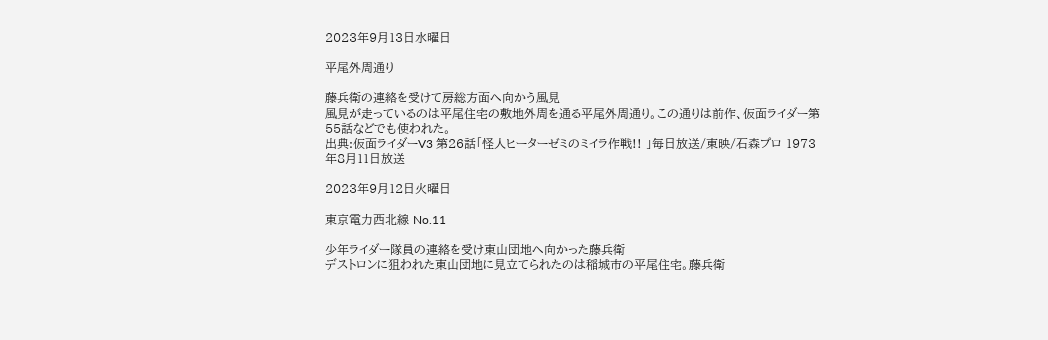2023年9月13日水曜日

平尾外周通り

藤兵衛の連絡を受けて房総方面へ向かう風見
風見が走っているのは平尾住宅の敷地外周を通る平尾外周通り。この通りは前作、仮面ライダー第55話などでも使われた。
出典:仮面ライダーV3 第26話「怪人ヒーターゼミのミイラ作戦!! 」毎日放送/東映/石森プロ 1973年8月11日放送

2023年9月12日火曜日

東京電力西北線 No.11

少年ライダー隊員の連絡を受け東山団地へ向かった藤兵衛
デストロンに狙われた東山団地に見立てられたのは稲城市の平尾住宅。藤兵衛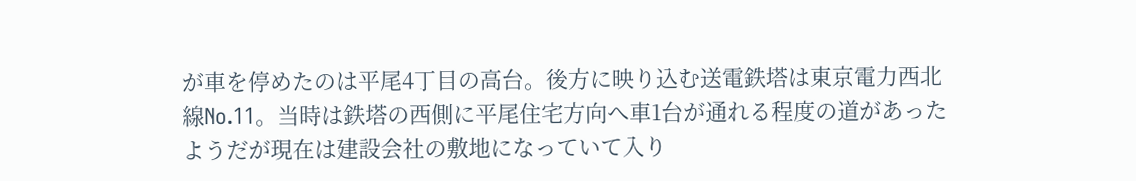が車を停めたのは平尾4丁目の高台。後方に映り込む送電鉄塔は東京電力西北線No.11。当時は鉄塔の西側に平尾住宅方向へ車1台が通れる程度の道があったようだが現在は建設会社の敷地になっていて入り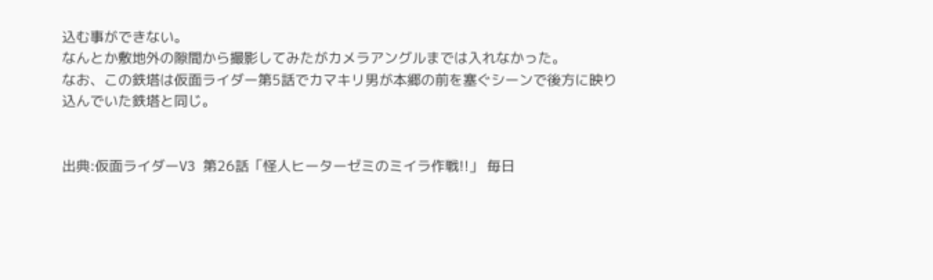込む事ができない。
なんとか敷地外の隙間から撮影してみたがカメラアングルまでは入れなかった。
なお、この鉄塔は仮面ライダー第5話でカマキリ男が本郷の前を塞ぐシーンで後方に映り込んでいた鉄塔と同じ。


出典:仮面ライダーV3 第26話「怪人ヒーターゼミのミイラ作戦!!」 毎日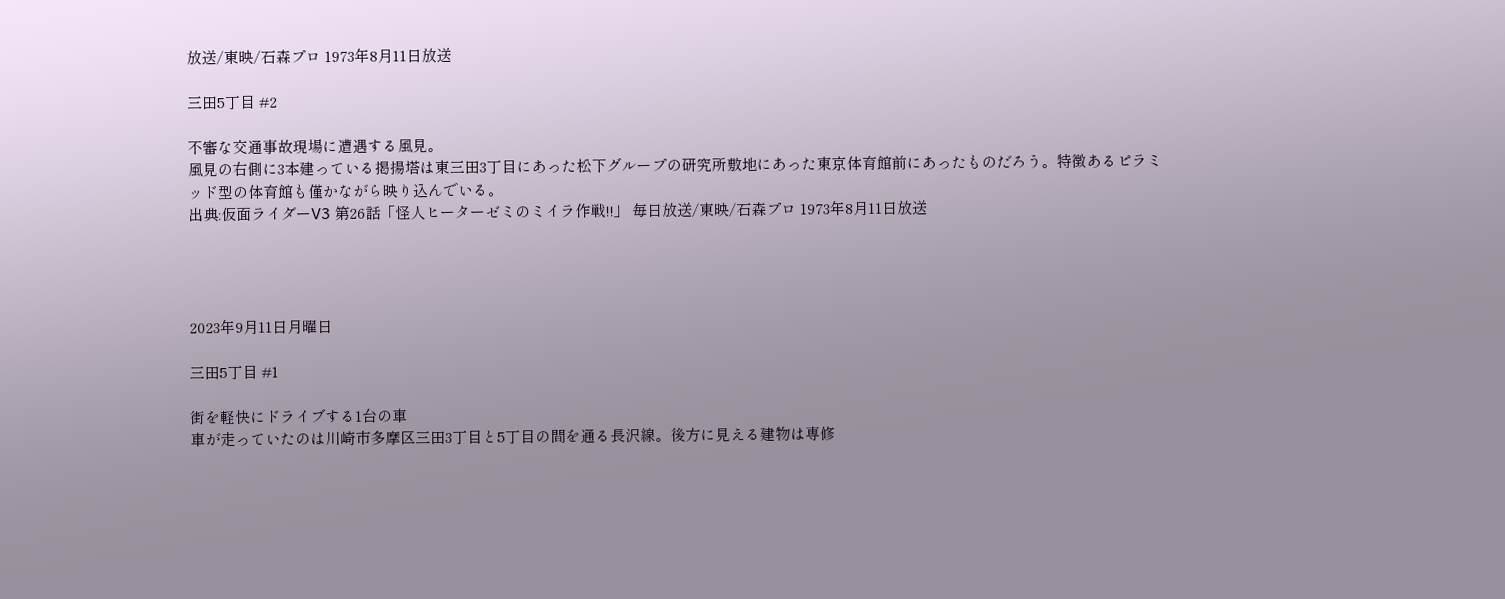放送/東映/石森プロ 1973年8月11日放送

三田5丁目 #2

不審な交通事故現場に遭遇する風見。
風見の右側に3本建っている掲揚塔は東三田3丁目にあった松下グループの研究所敷地にあった東京体育館前にあったものだろう。特徴あるピラミッド型の体育館も僅かながら映り込んでいる。
出典:仮面ライダーV3 第26話「怪人ヒーターゼミのミイラ作戦!!」 毎日放送/東映/石森プロ 1973年8月11日放送




2023年9月11日月曜日

三田5丁目 #1

街を軽快にドライブする1台の車
車が走っていたのは川崎市多摩区三田3丁目と5丁目の間を通る長沢線。後方に見える建物は専修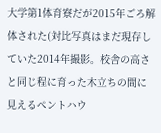大学第1体育寮だが2015年ごろ解体された(対比写真はまだ現存していた2014年撮影。校舎の高さと同じ程に育った木立ちの間に見えるペントハウ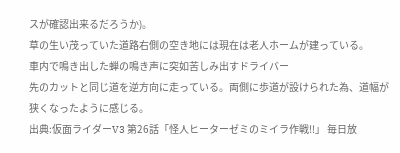スが確認出来るだろうか)。
草の生い茂っていた道路右側の空き地には現在は老人ホームが建っている。
車内で鳴き出した蝉の鳴き声に突如苦しみ出すドライバー
先のカットと同じ道を逆方向に走っている。両側に歩道が設けられた為、道幅が狭くなったように感じる。
出典:仮面ライダーV3 第26話「怪人ヒーターゼミのミイラ作戦!!」 毎日放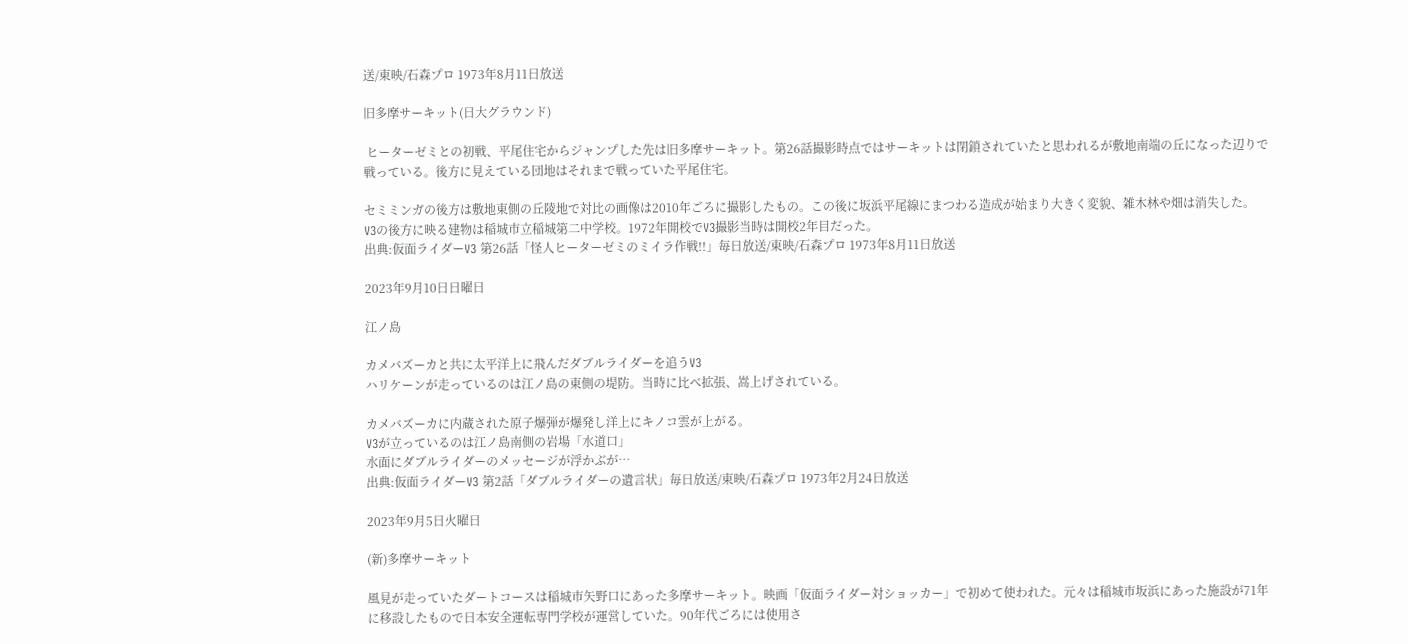送/東映/石森プロ 1973年8月11日放送

旧多摩サーキット(日大グラウンド)

 ヒーターゼミとの初戦、平尾住宅からジャンプした先は旧多摩サーキット。第26話撮影時点ではサーキットは閉鎖されていたと思われるが敷地南端の丘になった辺りで戦っている。後方に見えている団地はそれまで戦っていた平尾住宅。

セミミンガの後方は敷地東側の丘陵地で対比の画像は2010年ごろに撮影したもの。この後に坂浜平尾線にまつわる造成が始まり大きく変貌、雑木林や畑は消失した。
V3の後方に映る建物は稲城市立稲城第二中学校。1972年開校でV3撮影当時は開校2年目だった。
出典:仮面ライダーV3 第26話「怪人ヒーターゼミのミイラ作戦!!」毎日放送/東映/石森プロ 1973年8月11日放送

2023年9月10日日曜日

江ノ島

カメバズーカと共に太平洋上に飛んだダブルライダーを追うV3
ハリケーンが走っているのは江ノ島の東側の堤防。当時に比べ拡張、嵩上げされている。

カメバズーカに内蔵された原子爆弾が爆発し洋上にキノコ雲が上がる。
V3が立っているのは江ノ島南側の岩場「水道口」
水面にダブルライダーのメッセージが浮かぶが…
出典:仮面ライダーV3 第2話「ダブルライダーの遺言状」毎日放送/東映/石森プロ 1973年2月24日放送

2023年9月5日火曜日

(新)多摩サーキット

風見が走っていたダートコースは稲城市矢野口にあった多摩サーキット。映画「仮面ライダー対ショッカー」で初めて使われた。元々は稲城市坂浜にあった施設が71年に移設したもので日本安全運転専門学校が運営していた。90年代ごろには使用さ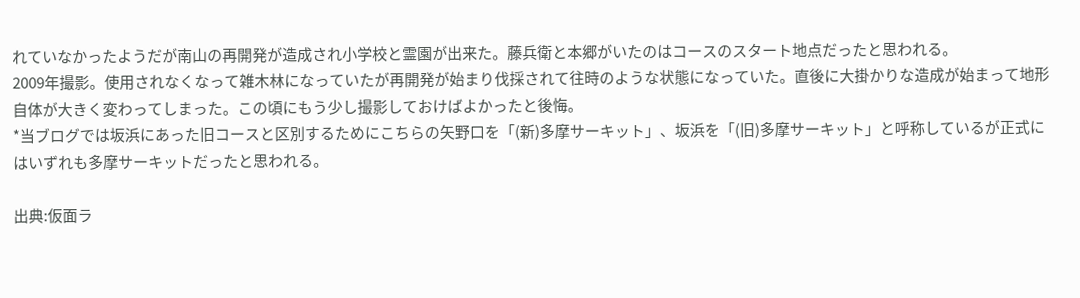れていなかったようだが南山の再開発が造成され小学校と霊園が出来た。藤兵衛と本郷がいたのはコースのスタート地点だったと思われる。
2009年撮影。使用されなくなって雑木林になっていたが再開発が始まり伐採されて往時のような状態になっていた。直後に大掛かりな造成が始まって地形自体が大きく変わってしまった。この頃にもう少し撮影しておけばよかったと後悔。
*当ブログでは坂浜にあった旧コースと区別するためにこちらの矢野口を「(新)多摩サーキット」、坂浜を「(旧)多摩サーキット」と呼称しているが正式にはいずれも多摩サーキットだったと思われる。

出典:仮面ラ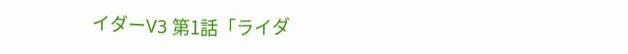イダーV3 第1話「ライダ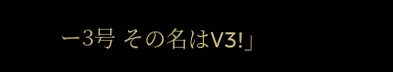ー3号 その名はV3!」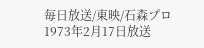毎日放送/東映/石森プロ 1973年2月17日放送